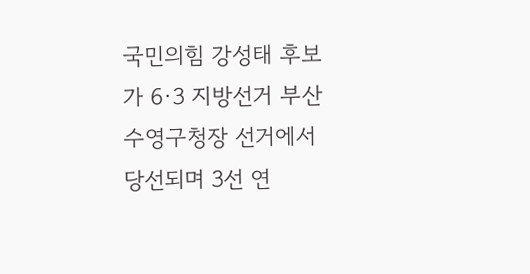국민의힘 강성태 후보가 6·3 지방선거 부산 수영구청장 선거에서 당선되며 3선 연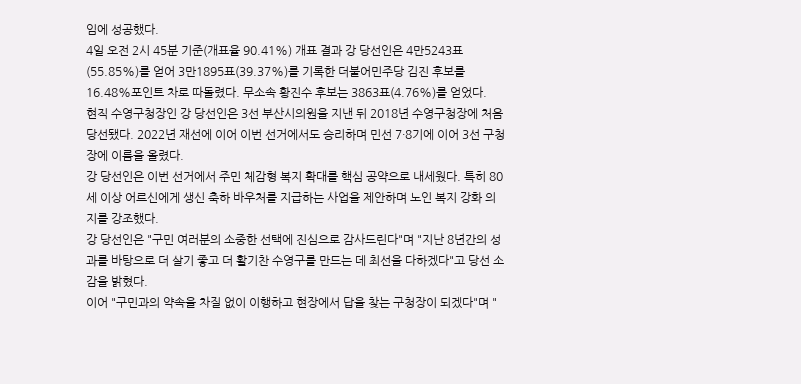임에 성공했다.
4일 오전 2시 45분 기준(개표율 90.41%) 개표 결과 강 당선인은 4만5243표(55.85%)를 얻어 3만1895표(39.37%)를 기록한 더불어민주당 김진 후보를 16.48%포인트 차로 따돌렸다. 무소속 황진수 후보는 3863표(4.76%)를 얻었다.
현직 수영구청장인 강 당선인은 3선 부산시의원을 지낸 뒤 2018년 수영구청장에 처음 당선됐다. 2022년 재선에 이어 이번 선거에서도 승리하며 민선 7·8기에 이어 3선 구청장에 이름을 올렸다.
강 당선인은 이번 선거에서 주민 체감형 복지 확대를 핵심 공약으로 내세웠다. 특히 80세 이상 어르신에게 생신 축하 바우처를 지급하는 사업을 제안하며 노인 복지 강화 의지를 강조했다.
강 당선인은 "구민 여러분의 소중한 선택에 진심으로 감사드린다"며 "지난 8년간의 성과를 바탕으로 더 살기 좋고 더 활기찬 수영구를 만드는 데 최선을 다하겠다"고 당선 소감을 밝혔다.
이어 "구민과의 약속을 차질 없이 이행하고 현장에서 답을 찾는 구청장이 되겠다"며 "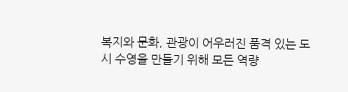복지와 문화, 관광이 어우러진 품격 있는 도시 수영을 만들기 위해 모든 역량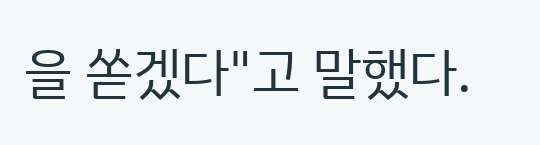을 쏟겠다"고 말했다.